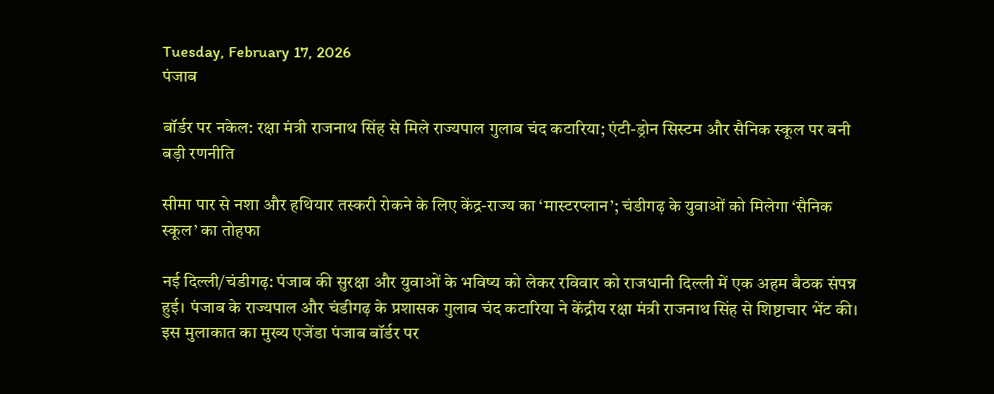Tuesday, February 17, 2026
पंजाब

बॉर्डर पर नकेल: रक्षा मंत्री राजनाथ सिंह से मिले राज्यपाल गुलाब चंद कटारिया; एंटी-ड्रोन सिस्टम और सैनिक स्कूल पर बनी बड़ी रणनीति

सीमा पार से नशा और हथियार तस्करी रोकने के लिए केंद्र-राज्य का ‘मास्टरप्लान’; चंडीगढ़ के युवाओं को मिलेगा ‘सैनिक स्कूल’ का तोहफा

नई दिल्ली/चंडीगढ़: पंजाब की सुरक्षा और युवाओं के भविष्य को लेकर रविवार को राजधानी दिल्ली में एक अहम बैठक संपन्न हुई। पंजाब के राज्यपाल और चंडीगढ़ के प्रशासक गुलाब चंद कटारिया ने केंद्रीय रक्षा मंत्री राजनाथ सिंह से शिष्टाचार भेंट की। इस मुलाकात का मुख्य एजेंडा पंजाब बॉर्डर पर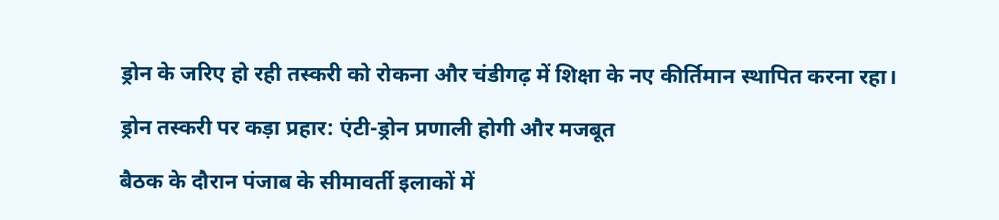ड्रोन के जरिए हो रही तस्करी को रोकना और चंडीगढ़ में शिक्षा के नए कीर्तिमान स्थापित करना रहा।

ड्रोन तस्करी पर कड़ा प्रहार: एंटी-ड्रोन प्रणाली होगी और मजबूत

बैठक के दौरान पंजाब के सीमावर्ती इलाकों में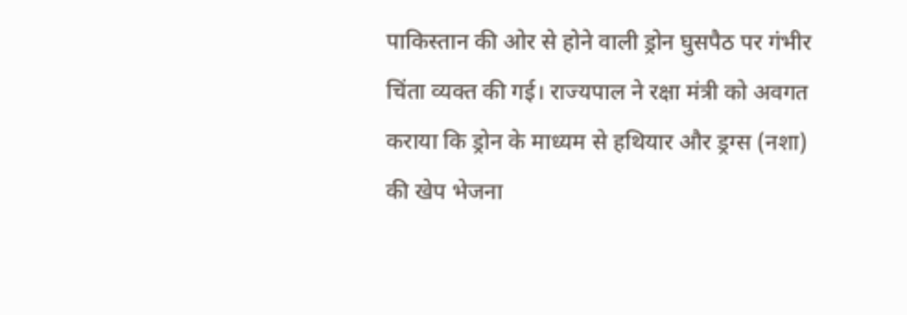पाकिस्तान की ओर से होने वाली ड्रोन घुसपैठ पर गंभीर चिंता व्यक्त की गई। राज्यपाल ने रक्षा मंत्री को अवगत कराया कि ड्रोन के माध्यम से हथियार और ड्रग्स (नशा) की खेप भेजना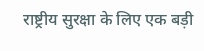राष्ट्रीय सुरक्षा के लिए एक बड़ी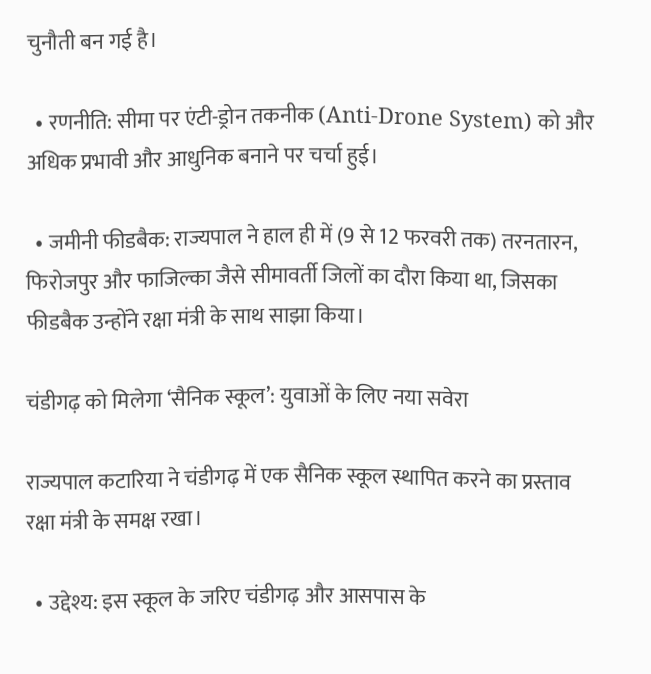चुनौती बन गई है।

  • रणनीति: सीमा पर एंटी-ड्रोन तकनीक (Anti-Drone System) को और अधिक प्रभावी और आधुनिक बनाने पर चर्चा हुई।

  • जमीनी फीडबैक: राज्यपाल ने हाल ही में (9 से 12 फरवरी तक) तरनतारन, फिरोजपुर और फाजिल्का जैसे सीमावर्ती जिलों का दौरा किया था, जिसका फीडबैक उन्होंने रक्षा मंत्री के साथ साझा किया।

चंडीगढ़ को मिलेगा ‘सैनिक स्कूल’: युवाओं के लिए नया सवेरा

राज्यपाल कटारिया ने चंडीगढ़ में एक सैनिक स्कूल स्थापित करने का प्रस्ताव रक्षा मंत्री के समक्ष रखा।

  • उद्देश्य: इस स्कूल के जरिए चंडीगढ़ और आसपास के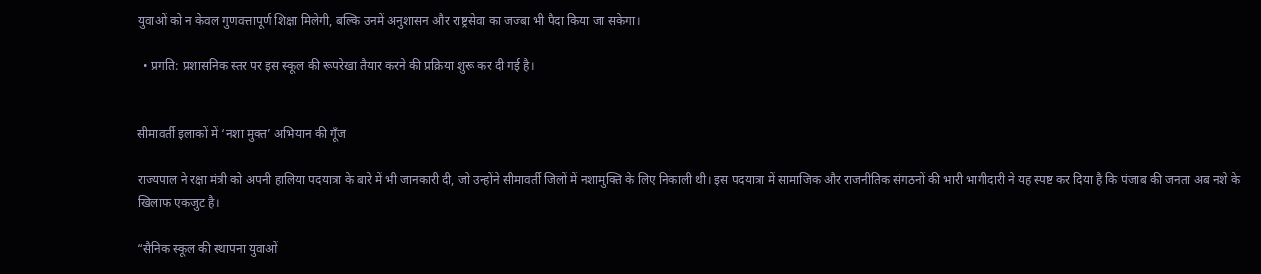युवाओं को न केवल गुणवत्तापूर्ण शिक्षा मिलेगी, बल्कि उनमें अनुशासन और राष्ट्रसेवा का जज्बा भी पैदा किया जा सकेगा।

  • प्रगति: प्रशासनिक स्तर पर इस स्कूल की रूपरेखा तैयार करने की प्रक्रिया शुरू कर दी गई है।


सीमावर्ती इलाकों में ‘नशा मुक्त’ अभियान की गूँज

राज्यपाल ने रक्षा मंत्री को अपनी हालिया पदयात्रा के बारे में भी जानकारी दी, जो उन्होंने सीमावर्ती जिलों में नशामुक्ति के लिए निकाली थी। इस पदयात्रा में सामाजिक और राजनीतिक संगठनों की भारी भागीदारी ने यह स्पष्ट कर दिया है कि पंजाब की जनता अब नशे के खिलाफ एकजुट है।

“सैनिक स्कूल की स्थापना युवाओं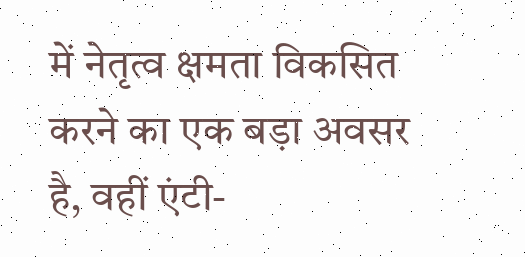में नेतृत्व क्षमता विकसित करने का एक बड़ा अवसर है, वहीं एंटी-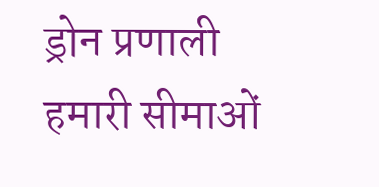ड्रोन प्रणाली हमारी सीमाओं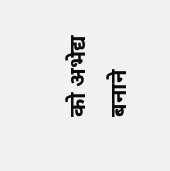को अभेद्य बनाने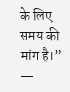के लिए समय की मांग है।” —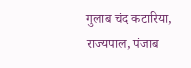गुलाब चंद कटारिया, राज्यपाल, पंजाब